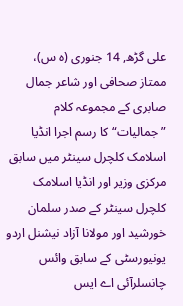علی گڑھ, 14 جنوری (ہ س)،
ممتاز صحافی اور شاعر جمال صابری کے مجموعہ کلام ”جمالیات“ کا رسم اجرا انڈیا اسلامک کلچرل سینٹر میں سابق مرکزی وزیر اور انڈیا اسلامک کلچرل سینٹر کے صدر سلمان خورشید اور مولانا آزاد نیشنل اردو یونیورسٹی کے سابق وائس چانسلرآئی اے ایس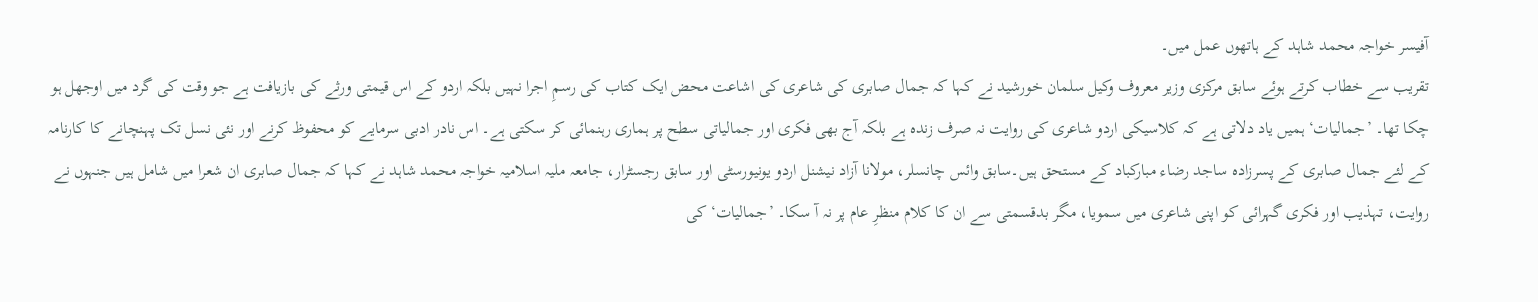آفیسر خواجہ محمد شاہد کے ہاتھوں عمل میں۔
تقریب سے خطاب کرتے ہوئے سابق مرکزی وزیر معروف وکیل سلمان خورشید نے کہا کہ جمال صابری کی شاعری کی اشاعت محض ایک کتاب کی رسمِ اجرا نہیں بلکہ اردو کے اس قیمتی ورثے کی بازیافت ہے جو وقت کی گرد میں اوجھل ہو چکا تھا۔ ’جمالیات‘ ہمیں یاد دلاتی ہے کہ کلاسیکی اردو شاعری کی روایت نہ صرف زندہ ہے بلکہ آج بھی فکری اور جمالیاتی سطح پر ہماری رہنمائی کر سکتی ہے۔ اس نادر ادبی سرمایے کو محفوظ کرنے اور نئی نسل تک پہنچانے کا کارنامہ کے لئے جمال صابری کے پسرزادہ ساجد رضاء مبارکباد کے مستحق ہیں۔سابق وائس چانسلر، مولانا آزاد نیشنل اردو یونیورسٹی اور سابق رجسٹرار، جامعہ ملیہ اسلامیہ خواجہ محمد شاہد نے کہا کہ جمال صابری ان شعرا میں شامل ہیں جنہوں نے روایت، تہذیب اور فکری گہرائی کو اپنی شاعری میں سمویا، مگر بدقسمتی سے ان کا کلام منظرِ عام پر نہ آ سکا۔ ’جمالیات‘ کی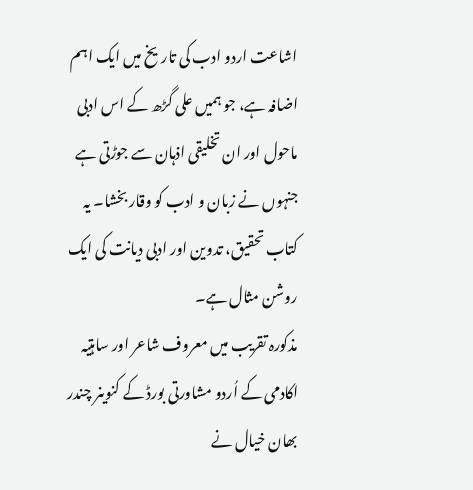اشاعت اردو ادب کی تاریخ میں ایک اہم اضافہ ہے، جو ہمیں علی گڑھ کے اس ادبی ماحول اور ان تخلیقی اذہان سے جوڑتی ہے جنہوں نے زبان و ادب کو وقار بخشا۔ یہ کتاب تحقیق، تدوین اور ادبی دیانت کی ایک روشن مثال ہے۔
مذکورہ تقریب میں معروف شاعر اور ساہتیہ اکادمی کے اُردو مشاورتی بورڈ کے کنوینر چندر بھان خیال نے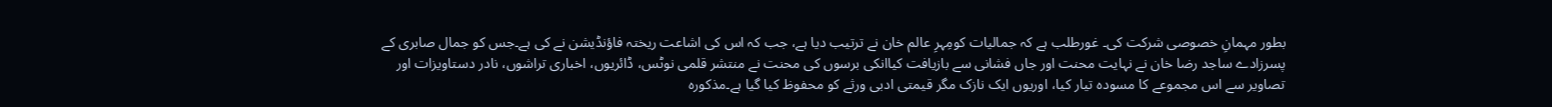بطور مہمانِ خصوصی شرکت کی۔ غورطلب ہے کہ جمالیات کومِہرِ عالم خان نے ترتیب دیا ہے، جب کہ اس کی اشاعت ریختہ فاؤنڈیشن نے کی ہے۔جس کو جمال صابری کے پسرزادے ساجد رضا خان نے نہایت محنت اور جاں فشانی سے بازیافت کیاانکی برسوں کی محنت نے منتشر قلمی نوٹس، ڈائریوں، اخباری تراشوں، نادر دستاویزات اور تصاویر سے اس مجموعے کا مسودہ تیار کیا، اوریوں ایک نازک مگر قیمتی ادبی ورثے کو محفوظ کیا گیا ہے۔مذکورہ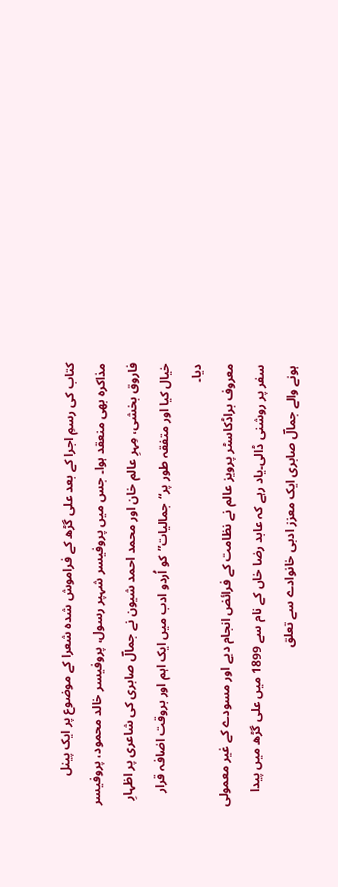کتاب کی رسمِ اجرا کے بعد علی گڑھ کے فراموش شدہ شعرا کے موضوع پر ایک پینل مذاکرہ بھی منعقد ہوا۔ جس میں پروفیسر شہپر رسول، پروفیسر خالد محمود، پروفیسر فاروق بخشی، مِہرِ عالم خان اور محمد احمد شیون نے جمالؔ صابری کی شاعری پر اظہارِ خیال کیا اور متفقہ طور پر“جمالیات”کو اُردو ادب میں ایک اہم اور بروقت اضافہ قرار دیا۔
معروف براڈکاسٹر پرویز عالم نے نظامت کے فرائض انجام دیے اور مسودے کے غیر معمولی سفر پر روشنی ڈالی۔یاد رہے کہ عابد رضا خاں کے نام سے 1899 میں علی گڑھ میں پیدا ہونے والے جمالؔ صابری ایک معزز ادبی خانوادے سے تعلق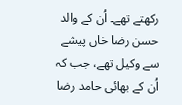رکھتے تھے۔ اُن کے والد حسن رضا خاں پیشے سے وکیل تھے، جب کہ اُن کے بھائی حامد رضا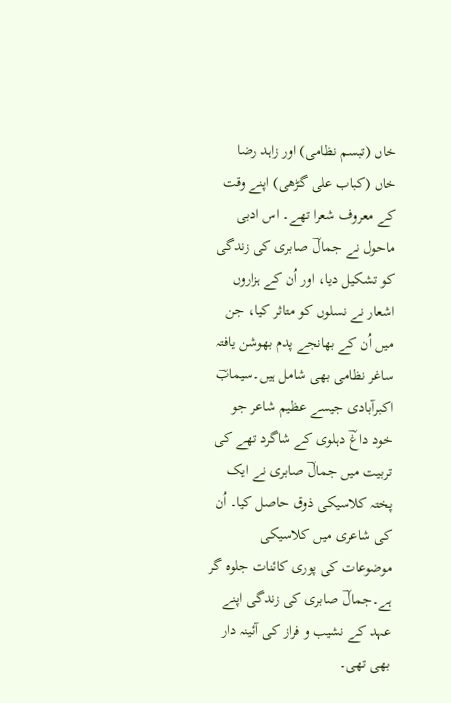خاں (تبسم نظامی) اور زاہد رضا خاں (کباب علی گڑھی) اپنے وقت کے معروف شعرا تھے۔ اس ادبی ماحول نے جمالؔ صابری کی زندگی کو تشکیل دیا، اور اُن کے ہزاروں اشعار نے نسلوں کو متاثر کیا، جن میں اُن کے بھانجے پدم بھوشن یافتہ ساغر نظامی بھی شامل ہیں۔سیمابؔ اکبرآبادی جیسے عظیم شاعر جو خود داغؔ دہلوی کے شاگرد تھے کی تربیت میں جمالؔ صابری نے ایک پختہ کلاسیکی ذوق حاصل کیا۔ اُن کی شاعری میں کلاسیکی موضوعات کی پوری کائنات جلوہ گر ہے۔جمالؔ صابری کی زندگی اپنے عہد کے نشیب و فراز کی آئینہ دار بھی تھی۔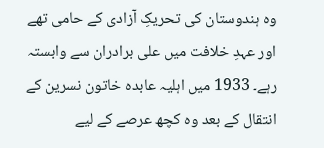وہ ہندوستان کی تحریکِ آزادی کے حامی تھے اور عہدِ خلافت میں علی برادران سے وابستہ رہے۔ 1933 میں اہلیہ عابدہ خاتون نسرین کے انتقال کے بعد وہ کچھ عرصے کے لیے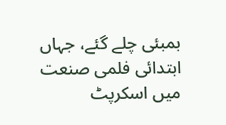بمبئی چلے گئے، جہاں ابتدائی فلمی صنعت میں اسکرپٹ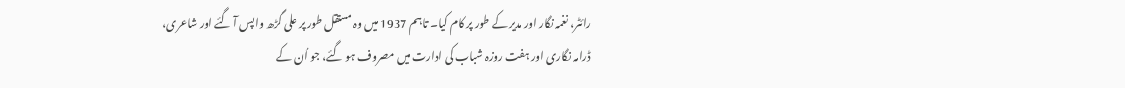رائٹر، نغمہ نگار اور مدیر کے طور پر کام کیا۔ تاہم 1937 میں وہ مستقل طور پر علی گڑھ واپس آ گئے اور شاعری، ڈرامہ نگاری اور ہفت روزہ شباب کی ادارت میں مصروف ہو گئے، جو اُن کے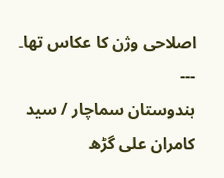اصلاحی وژن کا عکاس تھا۔
---
ہندوستان سماچار / سید کامران علی گڑھ